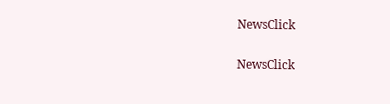NewsClick

NewsClick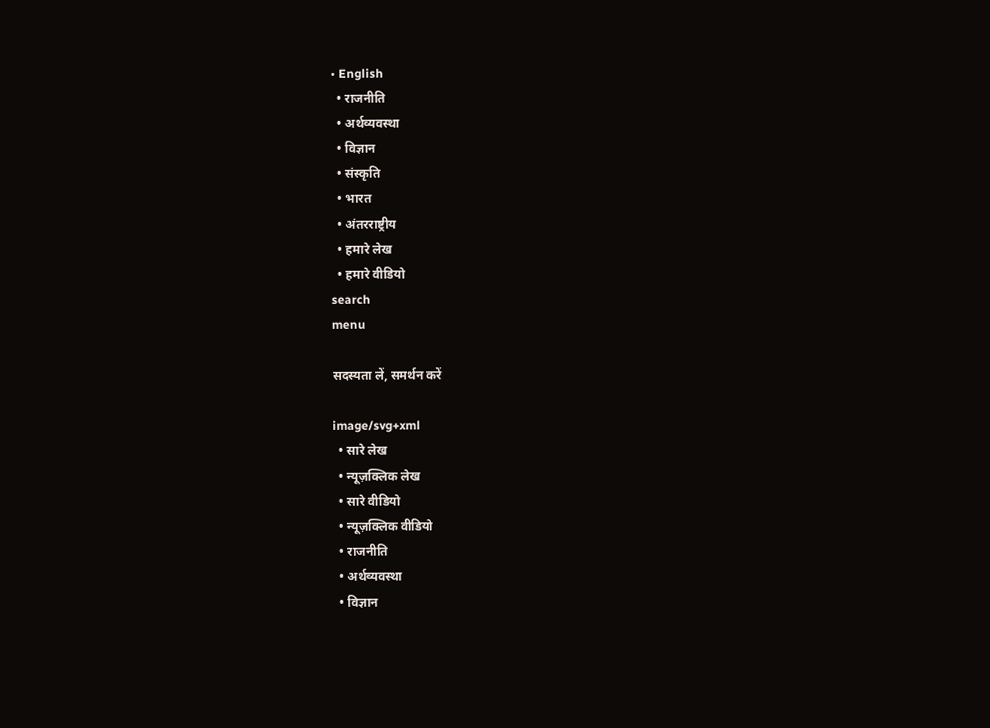• English
  • राजनीति
  • अर्थव्यवस्था
  • विज्ञान
  • संस्कृति
  • भारत
  • अंतरराष्ट्रीय
  • हमारे लेख
  • हमारे वीडियो
search
menu

सदस्यता लें, समर्थन करें

image/svg+xml
  • सारे लेख
  • न्यूज़क्लिक लेख
  • सारे वीडियो
  • न्यूज़क्लिक वीडियो
  • राजनीति
  • अर्थव्यवस्था
  • विज्ञान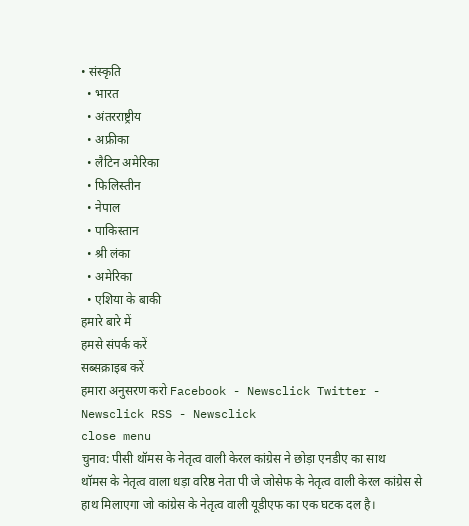• संस्कृति
  • भारत
  • अंतरराष्ट्रीय
  • अफ्रीका
  • लैटिन अमेरिका
  • फिलिस्तीन
  • नेपाल
  • पाकिस्तान
  • श्री लंका
  • अमेरिका
  • एशिया के बाकी
हमारे बारे में
हमसे संपर्क करें
सब्सक्राइब करें
हमारा अनुसरण करो Facebook - Newsclick Twitter - Newsclick RSS - Newsclick
close menu
चुनाव: पीसी थॉमस के नेतृत्व वाली केरल कांग्रेस ने छोड़ा एनडीए का साथ
थॉमस के नेतृत्व वाला धड़ा वरिष्ठ नेता पी जे जोसेफ के नेतृत्व वाली केरल कांग्रेस से हाथ मिलाएगा जो कांग्रेस के नेतृत्व वाली यूडीएफ का एक घटक दल है।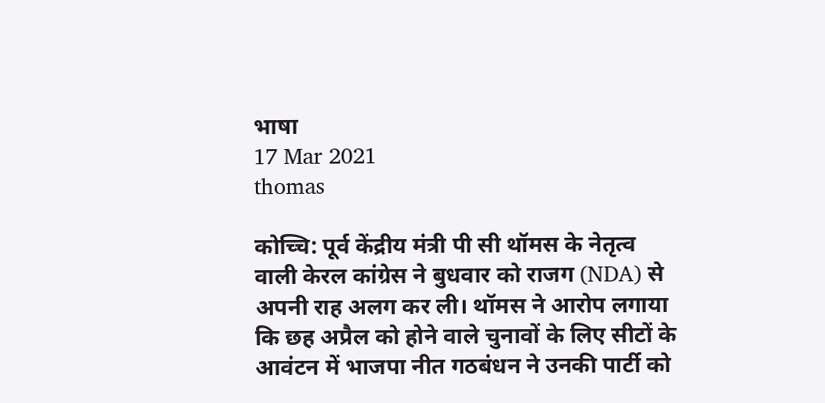भाषा
17 Mar 2021
thomas

कोच्चि: पूर्व केंद्रीय मंत्री पी सी थॉमस के नेतृत्व वाली केरल कांग्रेस ने बुधवार को राजग (NDA) से अपनी राह अलग कर ली। थॉमस ने आरोप लगाया कि छह अप्रैल को होने वाले चुनावों के लिए सीटों के आवंटन में भाजपा नीत गठबंधन ने उनकी पार्टी को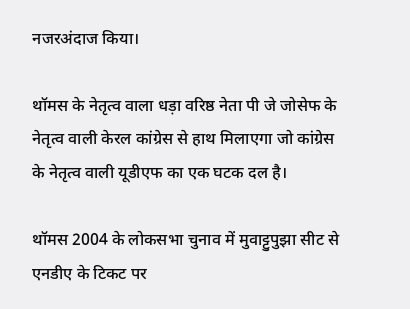नजरअंदाज किया।

थॉमस के नेतृत्व वाला धड़ा वरिष्ठ नेता पी जे जोसेफ के नेतृत्व वाली केरल कांग्रेस से हाथ मिलाएगा जो कांग्रेस के नेतृत्व वाली यूडीएफ का एक घटक दल है।

थॉमस 2004 के लोकसभा चुनाव में मुवाट्टुपुझा सीट से एनडीए के टिकट पर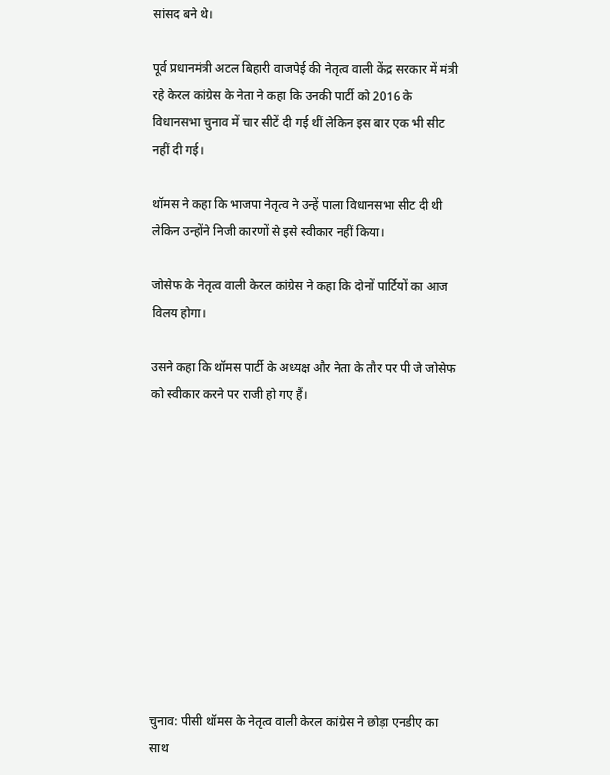सांसद बने थे।

पूर्व प्रधानमंत्री अटल बिहारी वाजपेई की नेतृत्व वाली केंद्र सरकार में मंत्री रहे केरल कांग्रेस के नेता ने कहा कि उनकी पार्टी को 2016 के विधानसभा चुनाव में चार सीटें दी गई थीं लेकिन इस बार एक भी सीट नहीं दी गई।

थॉमस ने कहा कि भाजपा नेतृत्व ने उन्हें पाला विधानसभा सीट दी थी लेकिन उन्होंने निजी कारणों से इसे स्वीकार नहीं किया।

जोसेफ के नेतृत्व वाली केरल कांग्रेस ने कहा कि दोनों पार्टियों का आज विलय होगा।

उसने कहा कि थॉमस पार्टी के अध्यक्ष और नेता के तौर पर पी जे जोसेफ को स्वीकार करने पर राजी हो गए हैं।











चुनाव: पीसी थॉमस के नेतृत्व वाली केरल कांग्रेस ने छोड़ा एनडीए का साथ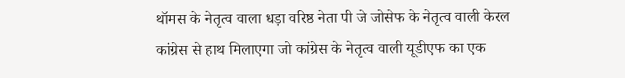थॉमस के नेतृत्व वाला धड़ा वरिष्ठ नेता पी जे जोसेफ के नेतृत्व वाली केरल कांग्रेस से हाथ मिलाएगा जो कांग्रेस के नेतृत्व वाली यूडीएफ का एक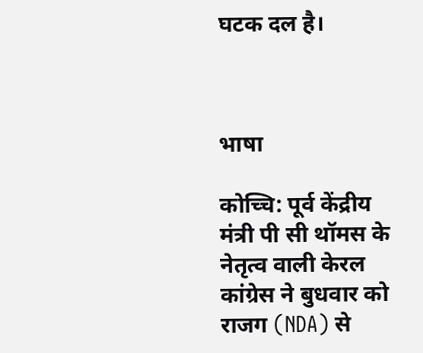घटक दल है।



भाषा

कोच्चि: पूर्व केंद्रीय मंत्री पी सी थॉमस के नेतृत्व वाली केरल कांग्रेस ने बुधवार को राजग (NDA) से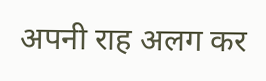अपनी राह अलग कर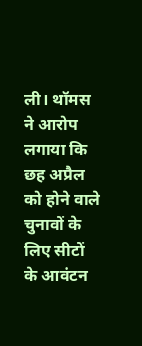ली। थॉमस ने आरोप लगाया कि छह अप्रैल को होने वाले चुनावों के लिए सीटों के आवंटन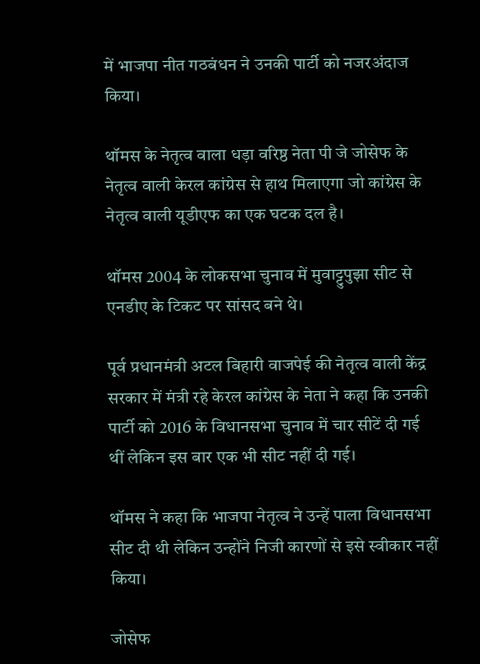में भाजपा नीत गठबंधन ने उनकी पार्टी को नजरअंदाज किया।

थॉमस के नेतृत्व वाला धड़ा वरिष्ठ नेता पी जे जोसेफ के नेतृत्व वाली केरल कांग्रेस से हाथ मिलाएगा जो कांग्रेस के नेतृत्व वाली यूडीएफ का एक घटक दल है।

थॉमस 2004 के लोकसभा चुनाव में मुवाट्टुपुझा सीट से एनडीए के टिकट पर सांसद बने थे।

पूर्व प्रधानमंत्री अटल बिहारी वाजपेई की नेतृत्व वाली केंद्र सरकार में मंत्री रहे केरल कांग्रेस के नेता ने कहा कि उनकी पार्टी को 2016 के विधानसभा चुनाव में चार सीटें दी गई थीं लेकिन इस बार एक भी सीट नहीं दी गई।

थॉमस ने कहा कि भाजपा नेतृत्व ने उन्हें पाला विधानसभा सीट दी थी लेकिन उन्होंने निजी कारणों से इसे स्वीकार नहीं किया।

जोसेफ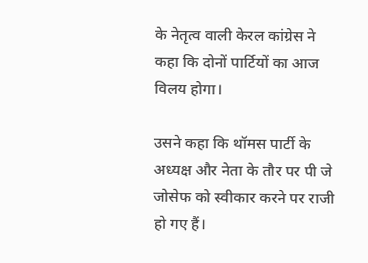के नेतृत्व वाली केरल कांग्रेस ने कहा कि दोनों पार्टियों का आज विलय होगा।

उसने कहा कि थॉमस पार्टी के अध्यक्ष और नेता के तौर पर पी जे जोसेफ को स्वीकार करने पर राजी हो गए हैं।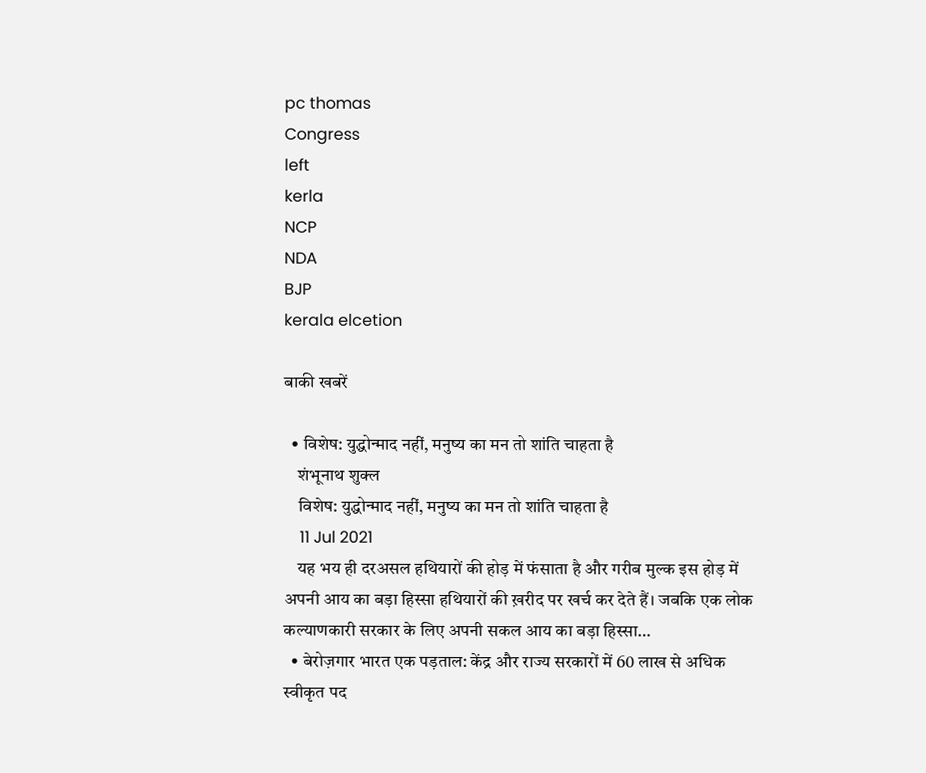pc thomas
Congress
left
kerla
NCP
NDA
BJP
kerala elcetion

बाकी खबरें

  • विशेष: युद्धोन्माद नहीं, मनुष्य का मन तो शांति चाहता है
    शंभूनाथ शुक्ल
    विशेष: युद्धोन्माद नहीं, मनुष्य का मन तो शांति चाहता है
    11 Jul 2021
    यह भय ही दरअसल हथियारों की होड़ में फंसाता है और गरीब मुल्क इस होड़ में अपनी आय का बड़ा हिस्सा हथियारों की ख़रीद पर खर्च कर देते हैं। जबकि एक लोक कल्याणकारी सरकार के लिए अपनी सकल आय का बड़ा हिस्सा…
  • बेरोज़गार भारत एक पड़ताल: केंद्र और राज्य सरकारों में 60 लाख से अधिक स्वीकृत पद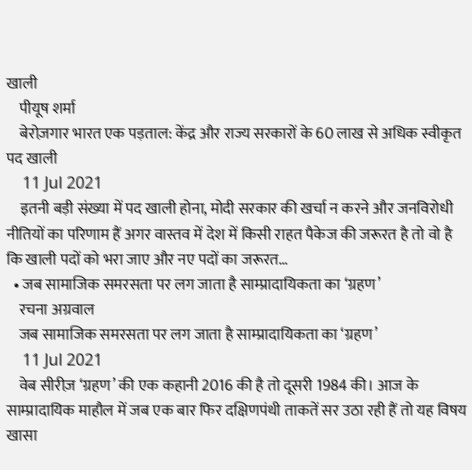खाली
    पीयूष शर्मा
    बेरोज़गार भारत एक पड़ताल: केंद्र और राज्य सरकारों के 60 लाख से अधिक स्वीकृत पद खाली
    11 Jul 2021
    इतनी बड़ी संख्या में पद खाली होना, मोदी सरकार की खर्चा न करने और जनविरोधी नीतियों का परिणाम हैं अगर वास्तव में देश में किसी राहत पैकेज की जरूरत है तो वो है कि खाली पदों को भरा जाए और नए पदों का जरूरत…
  • जब सामाजिक समरसता पर लग जाता है साम्प्रादायिकता का ‘ग्रहण’
    रचना अग्रवाल
    जब सामाजिक समरसता पर लग जाता है साम्प्रादायिकता का ‘ग्रहण’
    11 Jul 2021
    वेब सीरीज़ ‘ग्रहण’ की एक कहानी 2016 की है तो दूसरी 1984 की। आज के साम्प्रादायिक माहौल में जब एक बार फिर दक्षिणपंथी ताकतें सर उठा रही हैं तो यह विषय खासा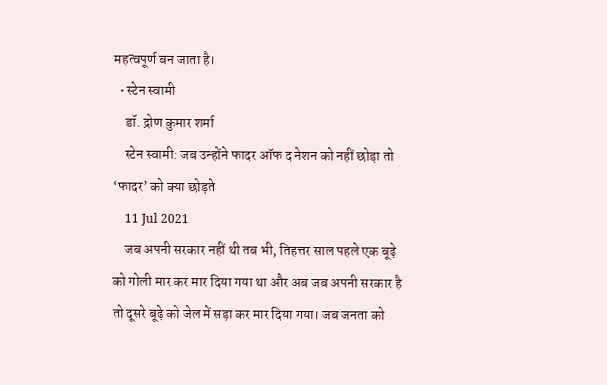महत्वपूर्ण बन जाता है।
  • स्टेन स्वामी
    डॉ. द्रोण कुमार शर्मा
    स्टेन स्वामी: जब उन्होंने फादर ऑफ द नेशन को नहीं छोड़ा तो ‘फादर’ को क्या छोड़ते
    11 Jul 2021
    जब अपनी सरकार नहीं थी तब भी, तिहत्तर साल पहले एक बूढ़े को गोली मार कर मार दिया गया था और अब जब अपनी सरकार है तो दूसरे बूढ़े को जेल में सड़ा कर मार दिया गया। जब जनता को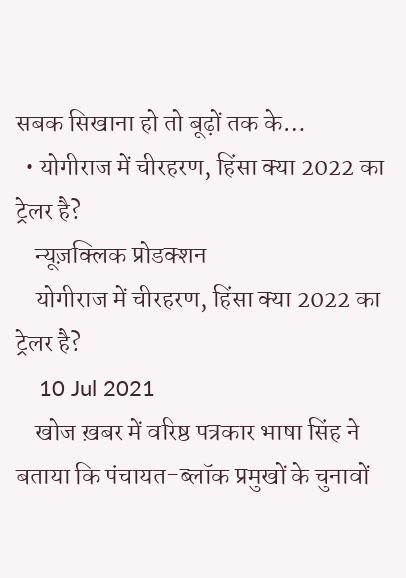सबक सिखाना हो तो बूढ़ों तक के…
  • योगीराज में चीरहरण, हिंसा क्या 2022 का ट्रेलर है?
    न्यूज़क्लिक प्रोडक्शन
    योगीराज में चीरहरण, हिंसा क्या 2022 का ट्रेलर है?
    10 Jul 2021
    खोज ख़बर में वरिष्ठ पत्रकार भाषा सिंह ने बताया कि पंचायत-ब्लॉक प्रमुखों के चुनावों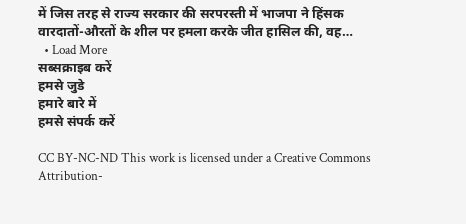में जिस तरह से राज्य सरकार की सरपरस्ती में भाजपा ने हिंसक वारदातों-औरतों के शील पर हमला करके जीत हासिल की, वह…
  • Load More
सब्सक्राइब करें
हमसे जुडे
हमारे बारे में
हमसे संपर्क करें

CC BY-NC-ND This work is licensed under a Creative Commons Attribution-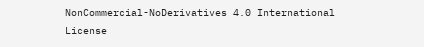NonCommercial-NoDerivatives 4.0 International License